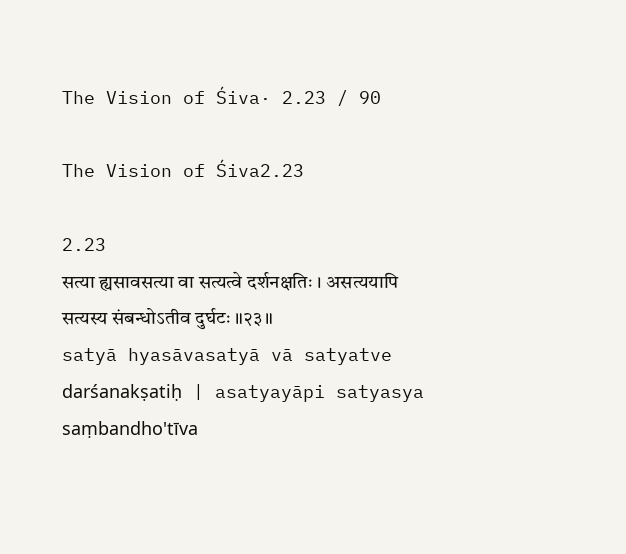The Vision of Śiva· 2.23 / 90

The Vision of Śiva2.23

2.23
सत्या ह्यसावसत्या वा सत्यत्वे दर्शनक्षतिः । असत्ययापि सत्यस्य संबन्धोऽतीव दुर्घटः ॥२३॥
satyā hyasāvasatyā vā satyatve darśanakṣatiḥ | asatyayāpi satyasya saṃbandho'tīva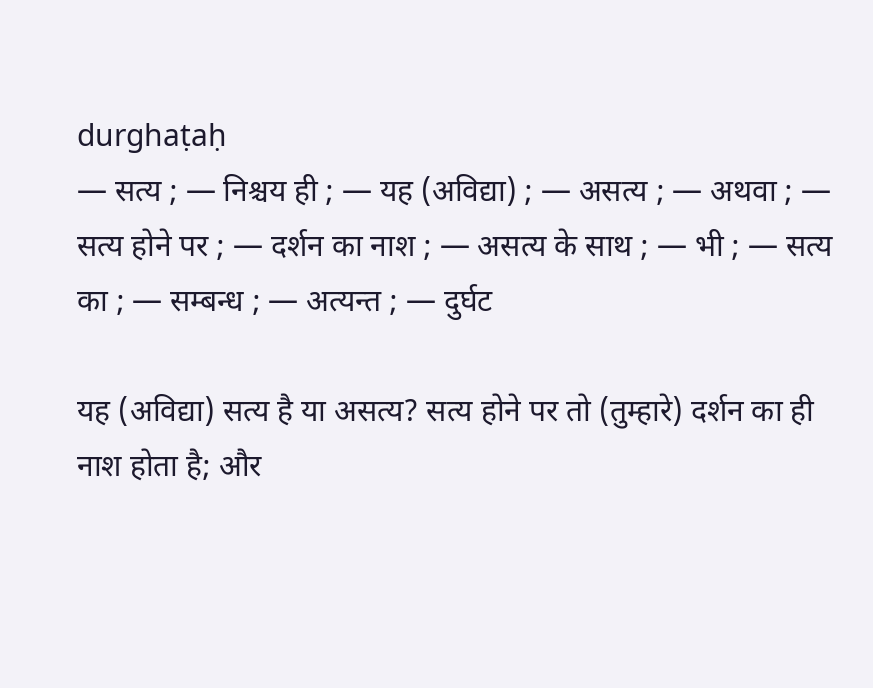durghaṭaḥ
— सत्य ; — निश्चय ही ; — यह (अविद्या) ; — असत्य ; — अथवा ; — सत्य होने पर ; — दर्शन का नाश ; — असत्य के साथ ; — भी ; — सत्य का ; — सम्बन्ध ; — अत्यन्त ; — दुर्घट

यह (अविद्या) सत्य है या असत्य? सत्य होने पर तो (तुम्हारे) दर्शन का ही नाश होता है; और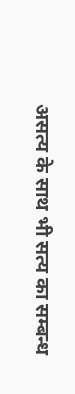असत्य के साथ भी सत्य का सम्बन्ध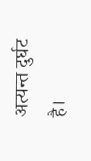अत्यन्त दुर्घट है।